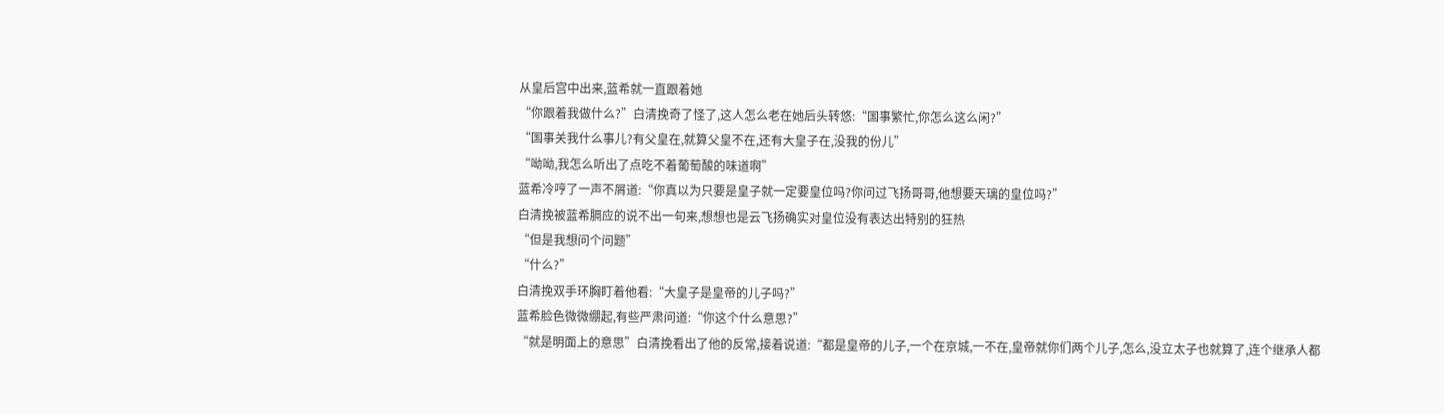从皇后宫中出来,蓝希就一直跟着她
“你跟着我做什么?”白清挽奇了怪了,这人怎么老在她后头转悠:“国事繁忙,你怎么这么闲?”
“国事关我什么事儿?有父皇在,就算父皇不在,还有大皇子在,没我的份儿”
“呦呦,我怎么听出了点吃不着葡萄酸的味道啊”
蓝希冷哼了一声不屑道:“你真以为只要是皇子就一定要皇位吗?你问过飞扬哥哥,他想要天璃的皇位吗?”
白清挽被蓝希膈应的说不出一句来,想想也是云飞扬确实对皇位没有表达出特别的狂热
“但是我想问个问题”
“什么?”
白清挽双手环胸盯着他看:“大皇子是皇帝的儿子吗?”
蓝希脸色微微绷起,有些严肃问道:“你这个什么意思?”
“就是明面上的意思”白清挽看出了他的反常,接着说道:“都是皇帝的儿子,一个在京城,一不在,皇帝就你们两个儿子,怎么,没立太子也就算了,连个继承人都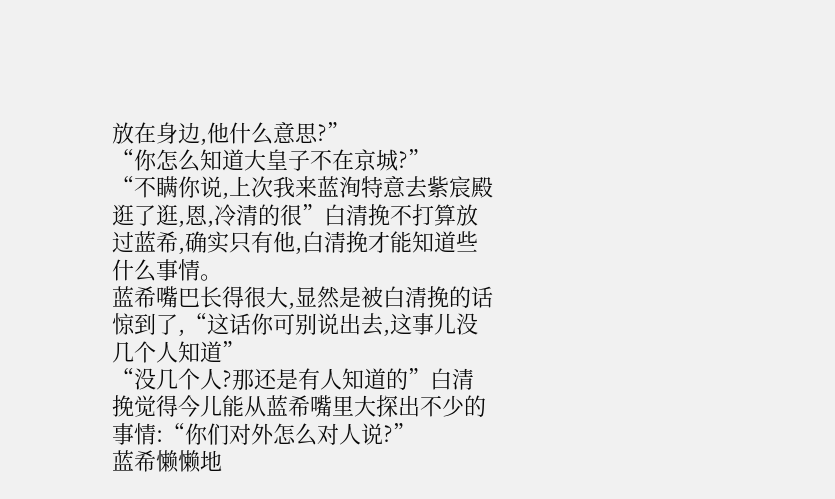放在身边,他什么意思?”
“你怎么知道大皇子不在京城?”
“不瞒你说,上次我来蓝洵特意去紫宸殿逛了逛,恩,冷清的很”白清挽不打算放过蓝希,确实只有他,白清挽才能知道些什么事情。
蓝希嘴巴长得很大,显然是被白清挽的话惊到了,“这话你可别说出去,这事儿没几个人知道”
“没几个人?那还是有人知道的”白清挽觉得今儿能从蓝希嘴里大探出不少的事情:“你们对外怎么对人说?”
蓝希懒懒地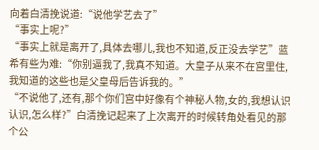向着白清挽说道:“说他学艺去了”
“事实上呢?”
“事实上就是离开了,具体去哪儿,我也不知道,反正没去学艺”蓝希有些为难:“你别逼我了,我真不知道。大皇子从来不在宫里住,我知道的这些也是父皇母后告诉我的。”
“不说他了,还有,那个你们宫中好像有个神秘人物,女的,我想认识认识,怎么样?”白清挽记起来了上次离开的时候转角处看见的那个公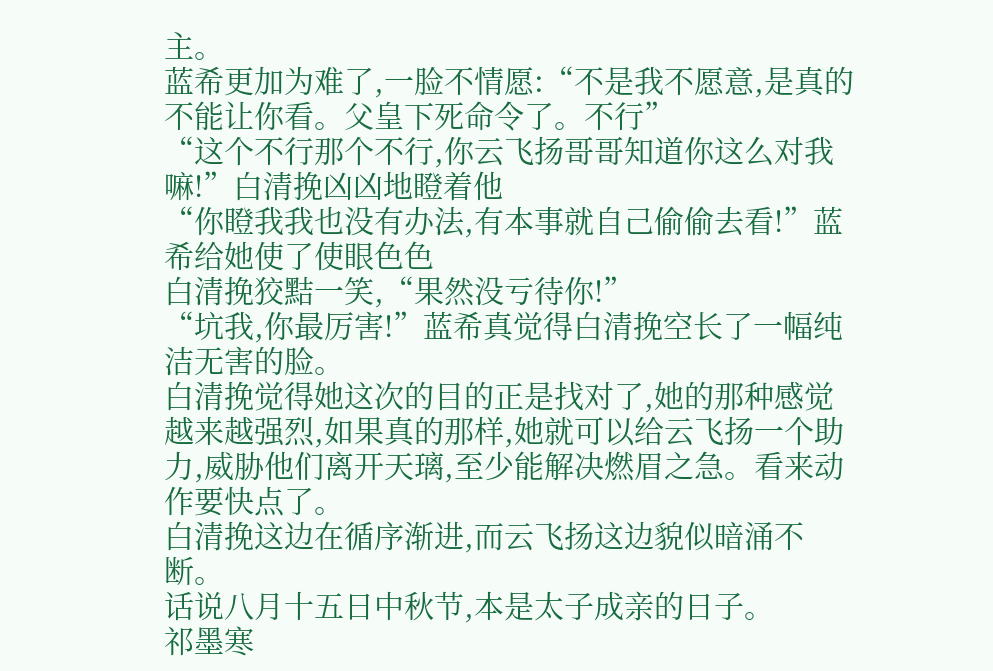主。
蓝希更加为难了,一脸不情愿:“不是我不愿意,是真的不能让你看。父皇下死命令了。不行”
“这个不行那个不行,你云飞扬哥哥知道你这么对我嘛!”白清挽凶凶地瞪着他
“你瞪我我也没有办法,有本事就自己偷偷去看!”蓝希给她使了使眼色色
白清挽狡黠一笑,“果然没亏待你!”
“坑我,你最厉害!”蓝希真觉得白清挽空长了一幅纯洁无害的脸。
白清挽觉得她这次的目的正是找对了,她的那种感觉越来越强烈,如果真的那样,她就可以给云飞扬一个助力,威胁他们离开天璃,至少能解决燃眉之急。看来动作要快点了。
白清挽这边在循序渐进,而云飞扬这边貌似暗涌不断。
话说八月十五日中秋节,本是太子成亲的日子。
祁墨寒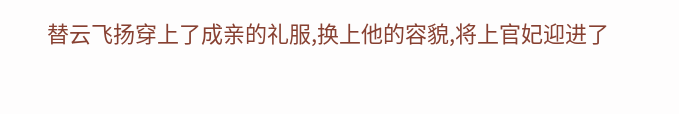替云飞扬穿上了成亲的礼服,换上他的容貌,将上官妃迎进了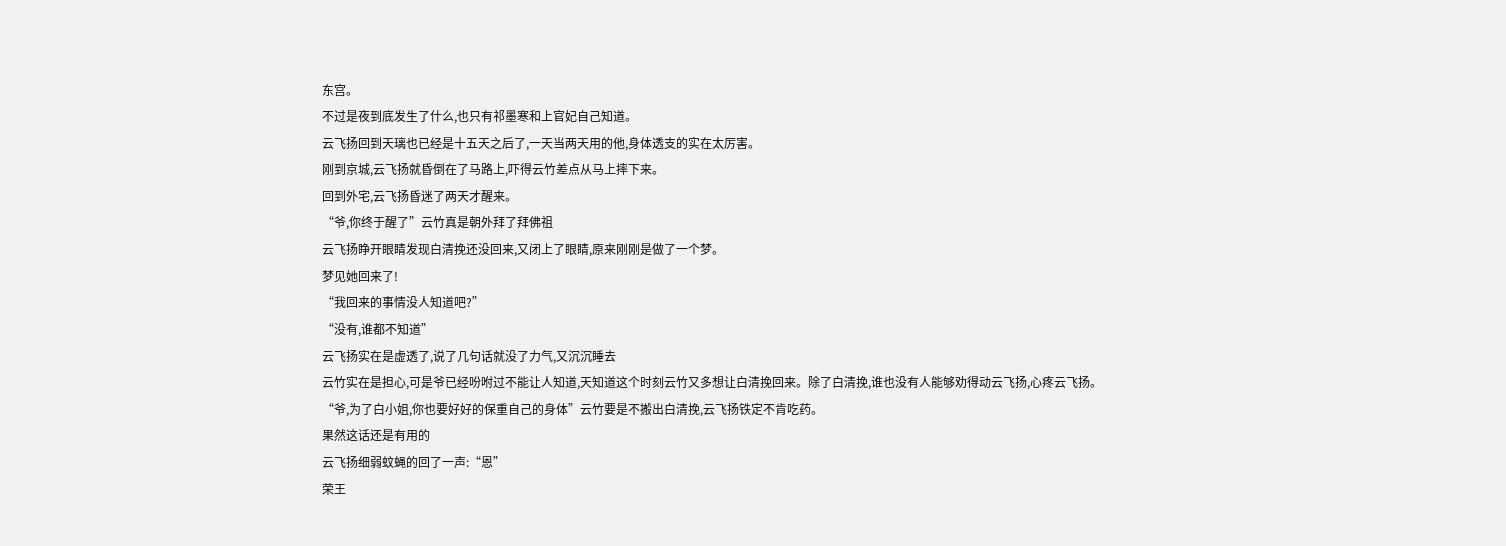东宫。
不过是夜到底发生了什么,也只有祁墨寒和上官妃自己知道。
云飞扬回到天璃也已经是十五天之后了,一天当两天用的他,身体透支的实在太厉害。
刚到京城,云飞扬就昏倒在了马路上,吓得云竹差点从马上摔下来。
回到外宅,云飞扬昏迷了两天才醒来。
“爷,你终于醒了”云竹真是朝外拜了拜佛祖
云飞扬睁开眼睛发现白清挽还没回来,又闭上了眼睛,原来刚刚是做了一个梦。
梦见她回来了!
“我回来的事情没人知道吧?”
“没有,谁都不知道”
云飞扬实在是虚透了,说了几句话就没了力气,又沉沉睡去
云竹实在是担心,可是爷已经吩咐过不能让人知道,天知道这个时刻云竹又多想让白清挽回来。除了白清挽,谁也没有人能够劝得动云飞扬,心疼云飞扬。
“爷,为了白小姐,你也要好好的保重自己的身体”云竹要是不搬出白清挽,云飞扬铁定不肯吃药。
果然这话还是有用的
云飞扬细弱蚊蝇的回了一声:“恩”
荣王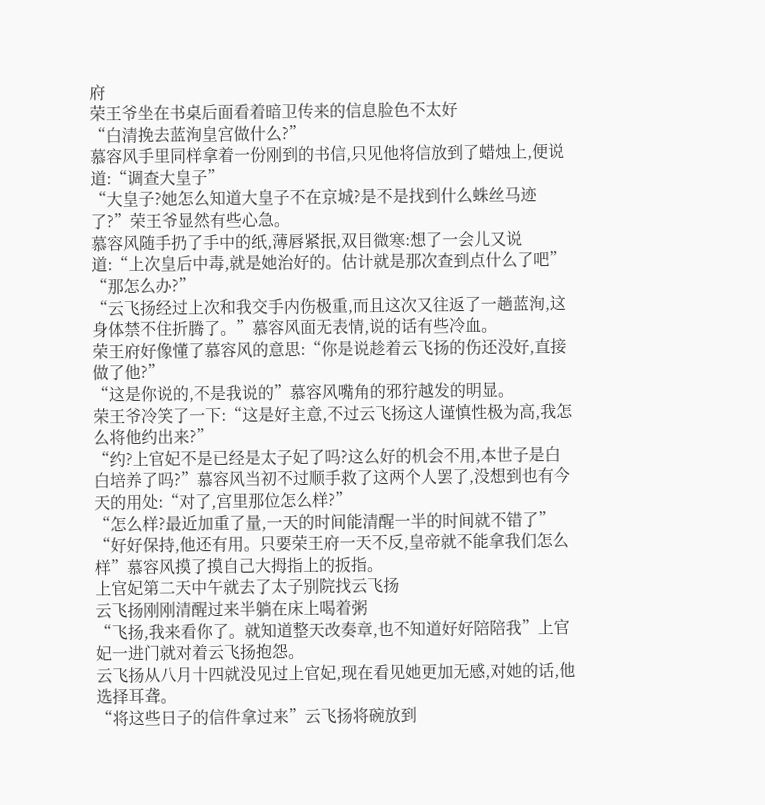府
荣王爷坐在书桌后面看着暗卫传来的信息脸色不太好
“白清挽去蓝洵皇宫做什么?”
慕容风手里同样拿着一份刚到的书信,只见他将信放到了蜡烛上,便说道:“调查大皇子”
“大皇子?她怎么知道大皇子不在京城?是不是找到什么蛛丝马迹了?”荣王爷显然有些心急。
慕容风随手扔了手中的纸,薄唇紧抿,双目微寒:想了一会儿又说道:“上次皇后中毒,就是她治好的。估计就是那次查到点什么了吧”
“那怎么办?”
“云飞扬经过上次和我交手内伤极重,而且这次又往返了一趟蓝洵,这身体禁不住折腾了。”慕容风面无表情,说的话有些冷血。
荣王府好像懂了慕容风的意思:“你是说趁着云飞扬的伤还没好,直接做了他?”
“这是你说的,不是我说的”慕容风嘴角的邪狞越发的明显。
荣王爷冷笑了一下:“这是好主意,不过云飞扬这人谨慎性极为高,我怎么将他约出来?”
“约?上官妃不是已经是太子妃了吗?这么好的机会不用,本世子是白白培养了吗?”慕容风当初不过顺手救了这两个人罢了,没想到也有今天的用处:“对了,宫里那位怎么样?”
“怎么样?最近加重了量,一天的时间能清醒一半的时间就不错了”
“好好保持,他还有用。只要荣王府一天不反,皇帝就不能拿我们怎么样”慕容风摸了摸自己大拇指上的扳指。
上官妃第二天中午就去了太子别院找云飞扬
云飞扬刚刚清醒过来半躺在床上喝着粥
“飞扬,我来看你了。就知道整天改奏章,也不知道好好陪陪我”上官妃一进门就对着云飞扬抱怨。
云飞扬从八月十四就没见过上官妃,现在看见她更加无感,对她的话,他选择耳聋。
“将这些日子的信件拿过来”云飞扬将碗放到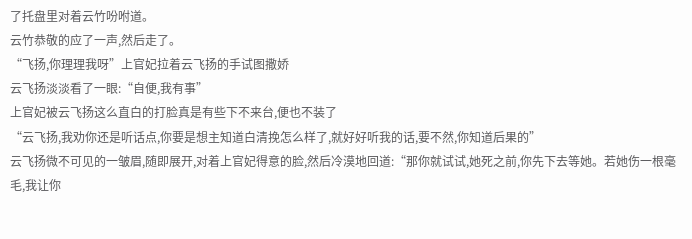了托盘里对着云竹吩咐道。
云竹恭敬的应了一声,然后走了。
“飞扬,你理理我呀”上官妃拉着云飞扬的手试图撒娇
云飞扬淡淡看了一眼:“自便,我有事”
上官妃被云飞扬这么直白的打脸真是有些下不来台,便也不装了
“云飞扬,我劝你还是听话点,你要是想主知道白清挽怎么样了,就好好听我的话,要不然,你知道后果的”
云飞扬微不可见的一皱眉,随即展开,对着上官妃得意的脸,然后冷漠地回道:“那你就试试,她死之前,你先下去等她。若她伤一根毫毛,我让你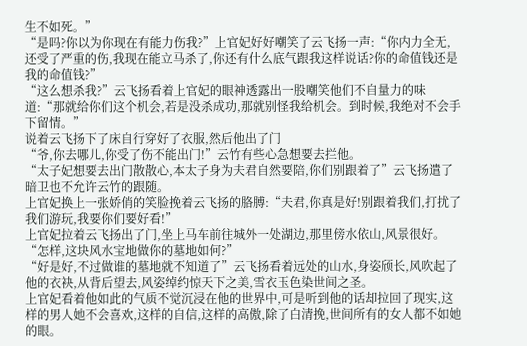生不如死。”
“是吗?你以为你现在有能力伤我?”上官妃好好嘲笑了云飞扬一声:“你内力全无,还受了严重的伤,我现在能立马杀了,你还有什么底气跟我这样说话?你的命值钱还是我的命值钱?”
“这么想杀我?”云飞扬看着上官妃的眼神透露出一股嘲笑他们不自量力的味道:“那就给你们这个机会,若是没杀成功,那就别怪我给机会。到时候,我绝对不会手下留情。”
说着云飞扬下了床自行穿好了衣服,然后他出了门
“爷,你去哪儿,你受了伤不能出门!”云竹有些心急想要去拦他。
“太子妃想要去出门散散心,本太子身为夫君自然要陪,你们别跟着了”云飞扬遣了暗卫也不允许云竹的跟随。
上官妃换上一张娇俏的笑脸挽着云飞扬的胳膊:“夫君,你真是好!别跟着我们,打扰了我们游玩,我要你们要好看!”
上官妃拉着云飞扬出了门,坐上马车前往城外一处湖边,那里傍水依山,风景很好。
“怎样,这块风水宝地做你的墓地如何?”
“好是好,不过做谁的墓地就不知道了”云飞扬看着远处的山水,身姿颀长,风吹起了他的衣袂,从背后望去,风姿绰约惊天下之美,雪衣玉色染世间之圣。
上官妃看着他如此的气质不觉沉浸在他的世界中,可是听到他的话却拉回了现实,这样的男人她不会喜欢,这样的自信,这样的高傲,除了白清挽,世间所有的女人都不如她的眼。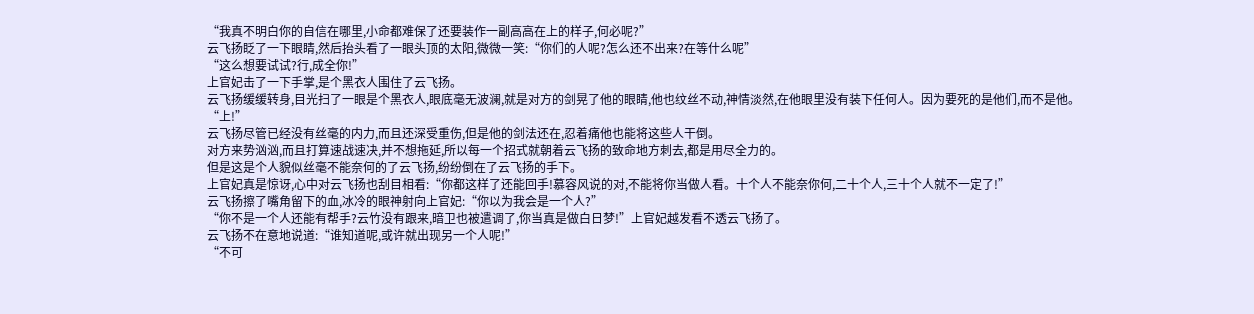“我真不明白你的自信在哪里,小命都难保了还要装作一副高高在上的样子,何必呢?”
云飞扬眨了一下眼睛,然后抬头看了一眼头顶的太阳,微微一笑:“你们的人呢?怎么还不出来?在等什么呢”
“这么想要试试?行,成全你!”
上官妃击了一下手掌,是个黑衣人围住了云飞扬。
云飞扬缓缓转身,目光扫了一眼是个黑衣人,眼底毫无波澜,就是对方的剑晃了他的眼睛,他也纹丝不动,神情淡然,在他眼里没有装下任何人。因为要死的是他们,而不是他。
“上!”
云飞扬尽管已经没有丝毫的内力,而且还深受重伤,但是他的剑法还在,忍着痛他也能将这些人干倒。
对方来势汹汹,而且打算速战速决,并不想拖延,所以每一个招式就朝着云飞扬的致命地方刺去,都是用尽全力的。
但是这是个人貌似丝毫不能奈何的了云飞扬,纷纷倒在了云飞扬的手下。
上官妃真是惊讶,心中对云飞扬也刮目相看:“你都这样了还能回手!慕容风说的对,不能将你当做人看。十个人不能奈你何,二十个人,三十个人就不一定了!”
云飞扬擦了嘴角留下的血,冰冷的眼神射向上官妃:“你以为我会是一个人?”
“你不是一个人还能有帮手?云竹没有跟来,暗卫也被遣调了,你当真是做白日梦!”上官妃越发看不透云飞扬了。
云飞扬不在意地说道:“谁知道呢,或许就出现另一个人呢!”
“不可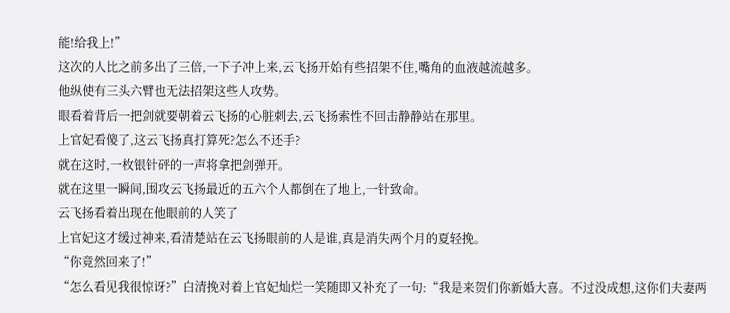能!给我上!”
这次的人比之前多出了三倍,一下子冲上来,云飞扬开始有些招架不住,嘴角的血液越流越多。
他纵使有三头六臂也无法招架这些人攻势。
眼看着背后一把剑就要朝着云飞扬的心脏刺去,云飞扬索性不回击静静站在那里。
上官妃看傻了,这云飞扬真打算死?怎么不还手?
就在这时,一枚银针砰的一声将拿把剑弹开。
就在这里一瞬间,围攻云飞扬最近的五六个人都倒在了地上,一针致命。
云飞扬看着出现在他眼前的人笑了
上官妃这才缓过神来,看清楚站在云飞扬眼前的人是谁,真是消失两个月的夏轻挽。
“你竟然回来了!”
“怎么看见我很惊讶?”白清挽对着上官妃灿烂一笑随即又补充了一句:“我是来贺们你新婚大喜。不过没成想,这你们夫妻两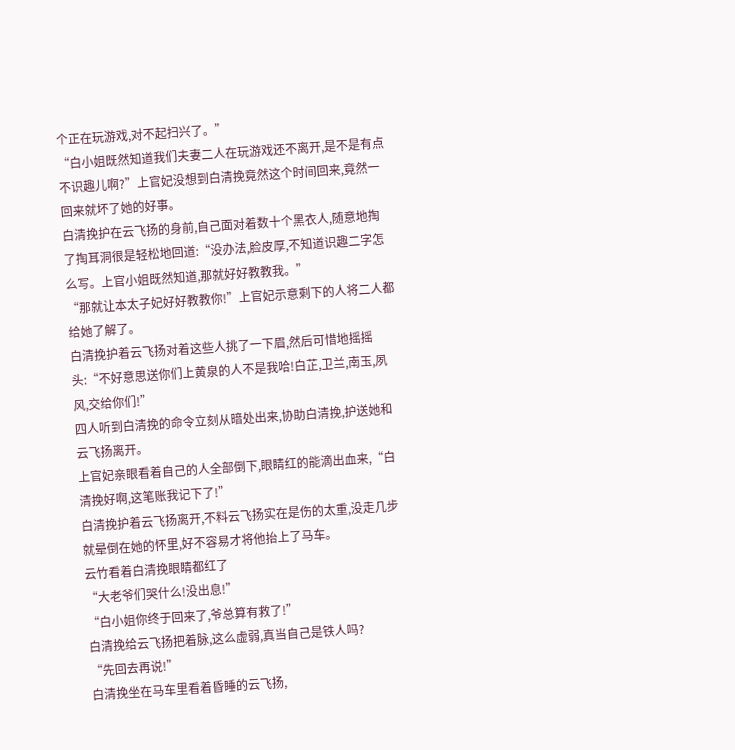个正在玩游戏,对不起扫兴了。”
“白小姐既然知道我们夫妻二人在玩游戏还不离开,是不是有点不识趣儿啊?”上官妃没想到白清挽竟然这个时间回来,竟然一回来就坏了她的好事。
白清挽护在云飞扬的身前,自己面对着数十个黑衣人,随意地掏了掏耳洞很是轻松地回道:“没办法,脸皮厚,不知道识趣二字怎么写。上官小姐既然知道,那就好好教教我。”
“那就让本太子妃好好教教你!”上官妃示意剩下的人将二人都给她了解了。
白清挽护着云飞扬对着这些人挑了一下眉,然后可惜地摇摇头:“不好意思送你们上黄泉的人不是我哈!白芷,卫兰,南玉,夙风,交给你们!”
四人听到白清挽的命令立刻从暗处出来,协助白清挽,护送她和云飞扬离开。
上官妃亲眼看着自己的人全部倒下,眼睛红的能滴出血来,“白清挽好啊,这笔账我记下了!”
白清挽护着云飞扬离开,不料云飞扬实在是伤的太重,没走几步就晕倒在她的怀里,好不容易才将他抬上了马车。
云竹看着白清挽眼睛都红了
“大老爷们哭什么!没出息!”
“白小姐你终于回来了,爷总算有救了!”
白清挽给云飞扬把着脉,这么虚弱,真当自己是铁人吗?
“先回去再说!”
白清挽坐在马车里看着昏睡的云飞扬,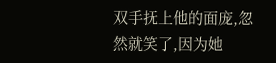双手抚上他的面庞,忽然就笑了,因为她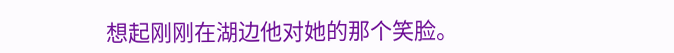想起刚刚在湖边他对她的那个笑脸。